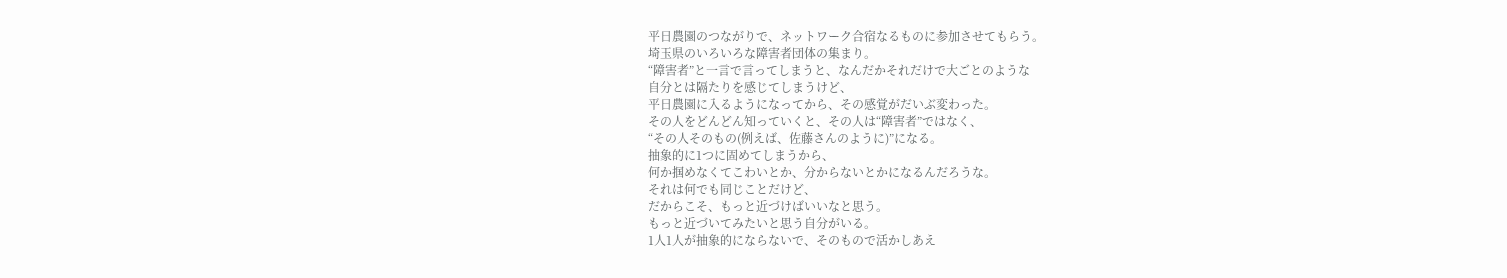平日農園のつながりで、ネットワーク合宿なるものに参加させてもらう。
埼玉県のいろいろな障害者団体の集まり。
“障害者”と一言で言ってしまうと、なんだかそれだけで大ごとのような
自分とは隔たりを感じてしまうけど、
平日農園に入るようになってから、その感覚がだいぶ変わった。
その人をどんどん知っていくと、その人は“障害者”ではなく、
“その人そのもの(例えば、佐藤さんのように)”になる。
抽象的に1つに固めてしまうから、
何か掴めなくてこわいとか、分からないとかになるんだろうな。
それは何でも同じことだけど、
だからこそ、もっと近づけばいいなと思う。
もっと近づいてみたいと思う自分がいる。
1人1人が抽象的にならないで、そのもので活かしあえ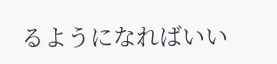るようになればいい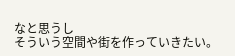なと思うし
そういう空間や街を作っていきたい。